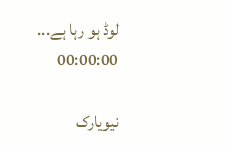لوڈ ہو رہا ہے...
00:00:00

نیویارک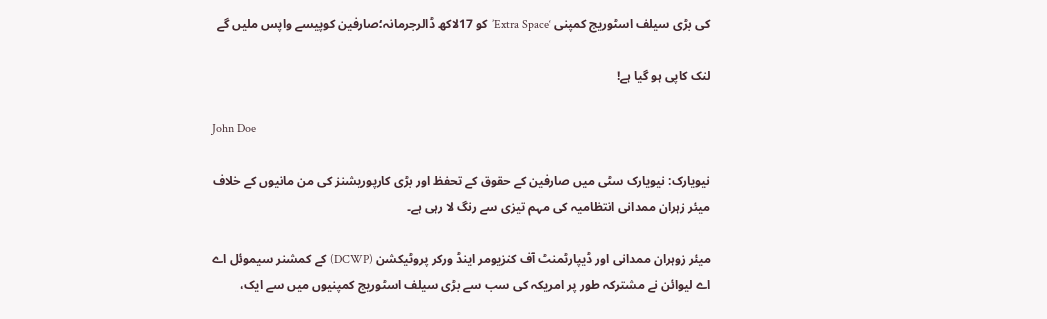کی بڑی سیلف اسٹوریج کمپنی ‘Extra Space’کو 17لاکھ ڈالرجرمانہ؛صارفین کوپیسے واپس ملیں گے

لنک کاپی ہو گیا ہے!

John Doe

نیویارک: نیویارک سٹی میں صارفین کے حقوق کے تحفظ اور بڑی کارپوریشنز کی من مانیوں کے خلاف میئر زہران ممدانی انتظامیہ کی مہم تیزی سے رنگ لا رہی ہے۔

میئر زوہران ممدانی اور ڈیپارٹمنٹ آف کنزیومر اینڈ ورکر پروٹیکشن (DCWP) کے کمشنر سیموئل اے اے لیوائن نے مشترکہ طور پر امریکہ کی سب سے بڑی سیلف اسٹوریج کمپنیوں میں سے ایک،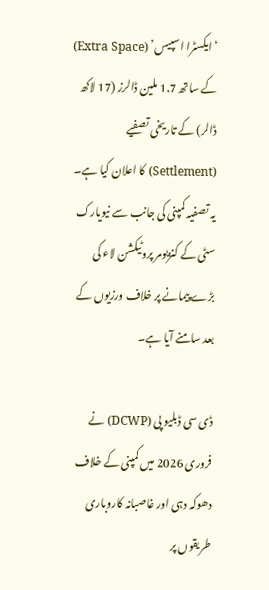‘ایکسٹرا اسپیس’ (Extra Space) کے ساتھ 1.7 ملین ڈالرز (17 لاکھ ڈالر) کے تاریخی تصفیے (Settlement) کا اعلان کیا ہے۔ یہ تصفیہ کمپنی کی جانب سے نیویارک سٹی کے کنزیومر پروٹیکشن لاء کی بڑے پیمانے پر خلاف ورزیوں کے بعد سامنے آیا ہے۔

ڈی سی ڈبلیو پی (DCWP) نے فروری 2026 میں کمپنی کے خلاف دھوکہ دہی اور غاصبانہ کاروباری طریقوں پر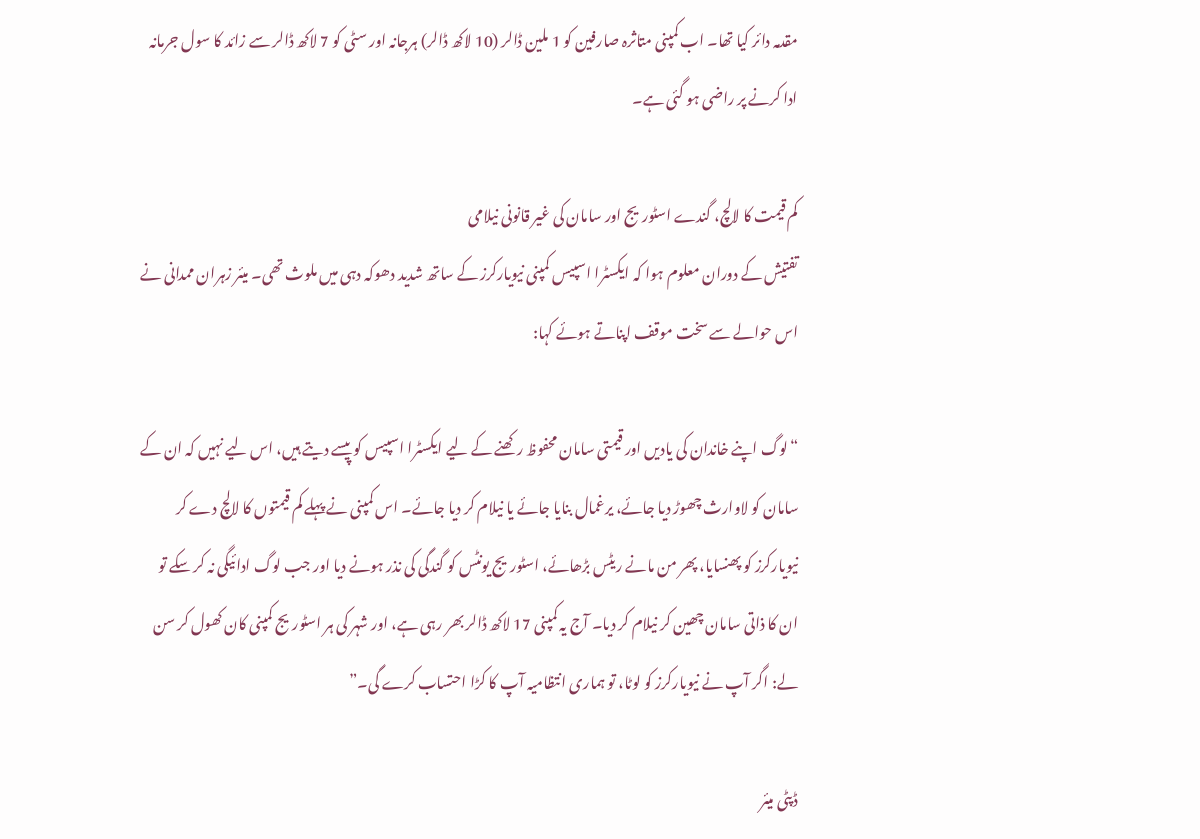مقدمہ دائر کیا تھا۔ اب کمپنی متاثرہ صارفین کو 1 ملین ڈالر (10 لاکھ ڈالر) ہرجانہ اور سٹی کو 7 لاکھ ڈالر سے زائد کا سول جرمانہ ادا کرنے پر راضی ہو گئی ہے۔

کم قیمت کا لالچ، گندے اسٹوریج اور سامان کی غیر قانونی نیلامی
تفتیش کے دوران معلوم ہوا کہ ایکسٹرا اسپیس کمپنی نیویارکرز کے ساتھ شدید دھوکہ دہی میں ملوث تھی۔ میئر زہران ممدانی نے اس حوالے سے سخت موقف اپناتے ہوئے کہا:

“لوگ اپنے خاندان کی یادیں اور قیمتی سامان محفوظ رکھنے کے لیے ایکسٹرا اسپیس کو پیسے دیتے ہیں، اس لیے نہیں کہ ان کے سامان کو لاوارث چھوڑ دیا جائے، یرغمال بنایا جائے یا نیلام کر دیا جائے۔ اس کمپنی نے پہلے کم قیمتوں کا لالچ دے کر نیویارکرز کو پھنسایا، پھر من مانے ریٹس بڑھائے، اسٹوریج یونٹس کو گندگی کی نذر ہونے دیا اور جب لوگ ادائیگی نہ کر سکے تو ان کا ذاتی سامان چھین کر نیلام کر دیا۔ آج یہ کمپنی 17 لاکھ ڈالر بھر رہی ہے، اور شہر کی ہر اسٹوریج کمپنی کان کھول کر سن لے: اگر آپ نے نیویارکرز کو لوٹا، تو ہماری انتظامیہ آپ کا کڑا احتساب کرے گی۔”

ڈپٹی میئر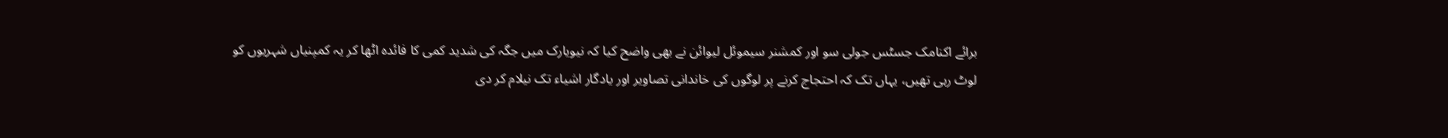برائے اکنامک جسٹس جولی سو اور کمشنر سیموئل لیوائن نے بھی واضح کیا کہ نیویارک میں جگہ کی شدید کمی کا فائدہ اٹھا کر یہ کمپنیاں شہریوں کو لوٹ رہی تھیں، یہاں تک کہ احتجاج کرنے پر لوگوں کی خاندانی تصاویر اور یادگار اشیاء تک نیلام کر دی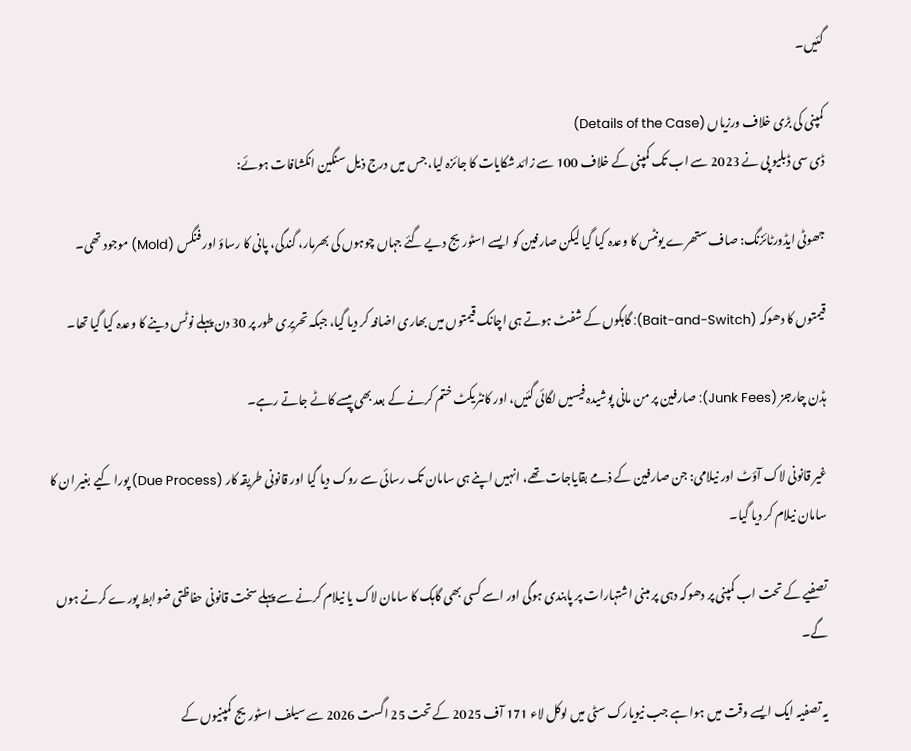گئیں۔

کمپنی کی بڑی خلاف ورزیاں (Details of the Case)
ڈی سی ڈبلیو پی نے 2023 سے اب تک کمپنی کے خلاف 100 سے زائد شکایات کا جائزہ لیا، جس میں درج ذیل سنگین انکشافات ہوئے:

جھوٹی ایڈورٹائزنگ: صاف ستھرے یونٹس کا وعدہ کیا گیا لیکن صارفین کو ایسے اسٹوریج دیے گئے جہاں چوہوں کی بھرمار، گندگی، پانی کا رساؤ اور فنگس (Mold) موجود تھی۔

قیمتوں کا دھوکہ (Bait-and-Switch): گاہکوں کے شفٹ ہوتے ہی اچانک قیمتوں میں بھاری اضافہ کر دیا گیا، جبکہ تحریری طور پر 30 دن پہلے نوٹس دینے کا وعدہ کیا گیا تھا۔

ہڈن چارجز (Junk Fees): صارفین پر من مانی پوشیدہ فیسیں لگائی گئیں، اور کانٹریکٹ ختم کرنے کے بعد بھی پیسے کاٹے جاتے رہے۔

غیر قانونی لاک آؤٹ اور نیلامی: جن صارفین کے ذمے بقایاجات تھے، انہیں اپنے ہی سامان تک رسائی سے روک دیا گیا اور قانونی طریقہ کار (Due Process) پورا کیے بغیر ان کا سامان نیلام کر دیا گیا۔

تصفیے کے تحت اب کمپنی پر دھوکہ دہی پر مبنی اشتہارات پر پابندی ہوگی اور اسے کسی بھی گاہک کا سامان لاک یا نیلام کرنے سے پہلے سخت قانونی حفاظتی ضوابط پورے کرنے ہوں گے۔

یہ تصفیہ ایک ایسے وقت میں ہوا ہے جب نیویارک سٹی میں لوکل لاء 171 آف 2025 کے تحت 25 اگست 2026 سے سیلف اسٹوریج کمپنیوں کے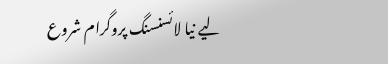لیے نیا لائسنسنگ پروگرام شروع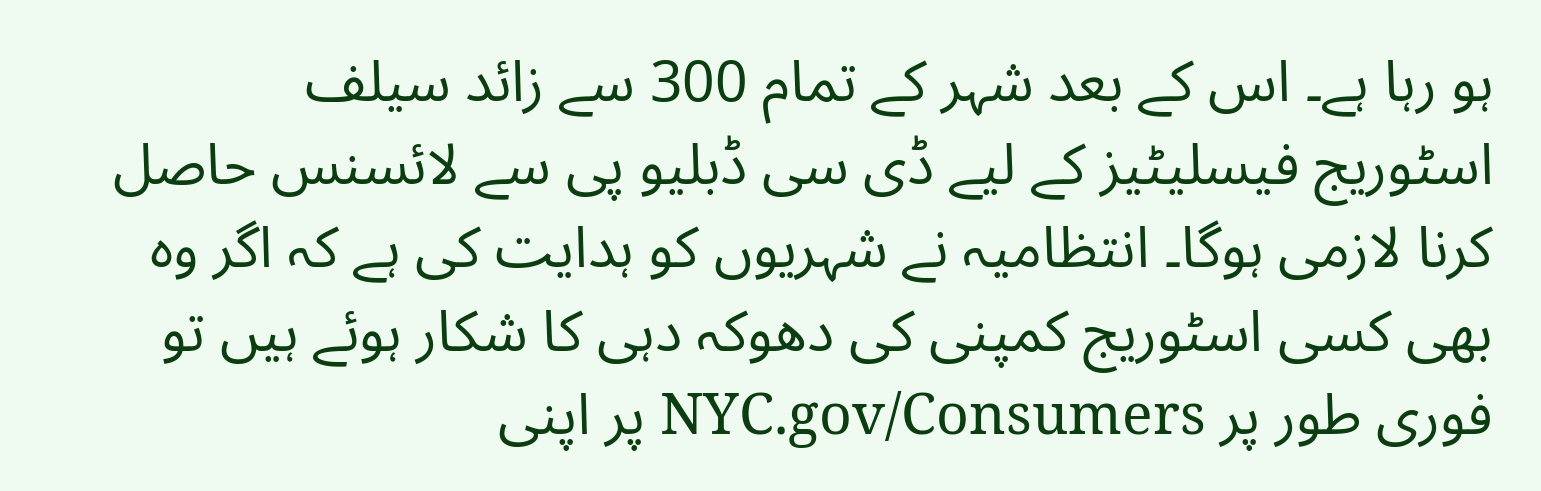ہو رہا ہے۔ اس کے بعد شہر کے تمام 300 سے زائد سیلف اسٹوریج فیسلیٹیز کے لیے ڈی سی ڈبلیو پی سے لائسنس حاصل کرنا لازمی ہوگا۔ انتظامیہ نے شہریوں کو ہدایت کی ہے کہ اگر وہ بھی کسی اسٹوریج کمپنی کی دھوکہ دہی کا شکار ہوئے ہیں تو فوری طور پر NYC.gov/Consumers پر اپنی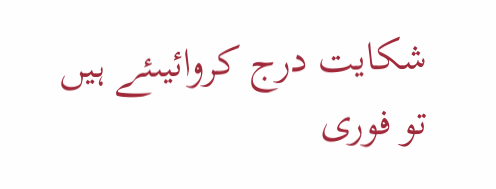شکایت درج کروائیںئے ہیں تو فوری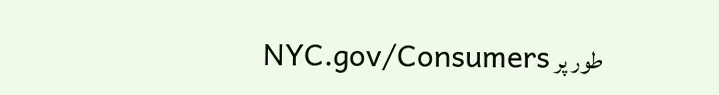طور پر NYC.gov/Consumers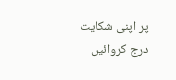پر اپنی شکایت درج کروائیں